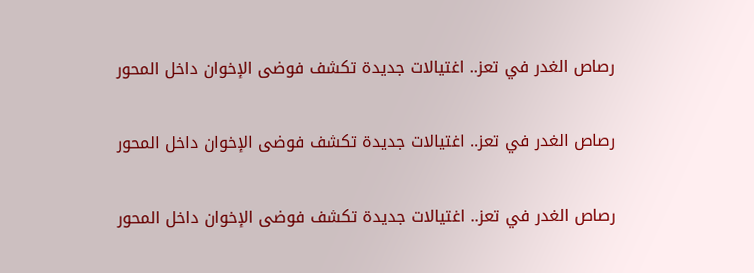رصاص الغدر في تعز.. اغتيالات جديدة تكشف فوضى الإخوان داخل المحور

رصاص الغدر في تعز.. اغتيالات جديدة تكشف فوضى الإخوان داخل المحور

رصاص الغدر في تعز.. اغتيالات جديدة تكشف فوضى الإخوان داخل المحور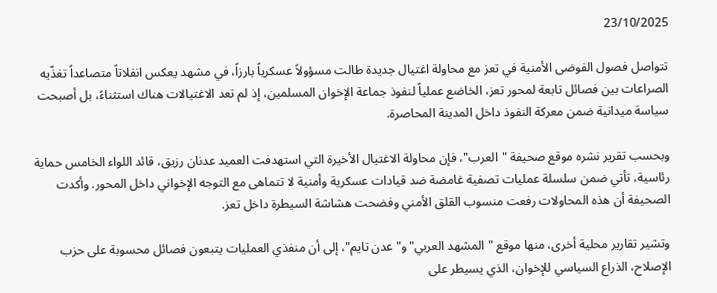23/10/2025

تتواصل فصول الفوضى الأمنية في تعز مع محاولة اغتيال جديدة طالت مسؤولاً عسكرياً بارزاً، في مشهد يعكس انفلاتاً متصاعداً تغذّيه الصراعات بين فصائل تابعة لمحور تعز، الخاضع عملياً لنفوذ جماعة الإخوان المسلمين، إذ لم تعد الاغتيالات هناك استثناءً، بل أصبحت سياسة ميدانية ضمن معركة النفوذ داخل المدينة المحاصرة.

وبحسب تقرير نشره موقع صحيفة "العرب"، فإن محاولة الاغتيال الأخيرة التي استهدفت العميد عدنان رزيق، قائد اللواء الخامس حماية رئاسية، تأتي ضمن سلسلة عمليات تصفية غامضة ضد قيادات عسكرية وأمنية لا تتماهى مع التوجه الإخواني داخل المحور. وأكدت الصحيفة أن هذه المحاولات رفعت منسوب القلق الأمني وفضحت هشاشة السيطرة داخل تعز.

وتشير تقارير محلية أخرى، منها موقع "المشهد العربي" و"عدن تايم"، إلى أن منفذي العمليات يتبعون فصائل محسوبة على حزب الإصلاح، الذراع السياسي للإخوان، الذي يسيطر على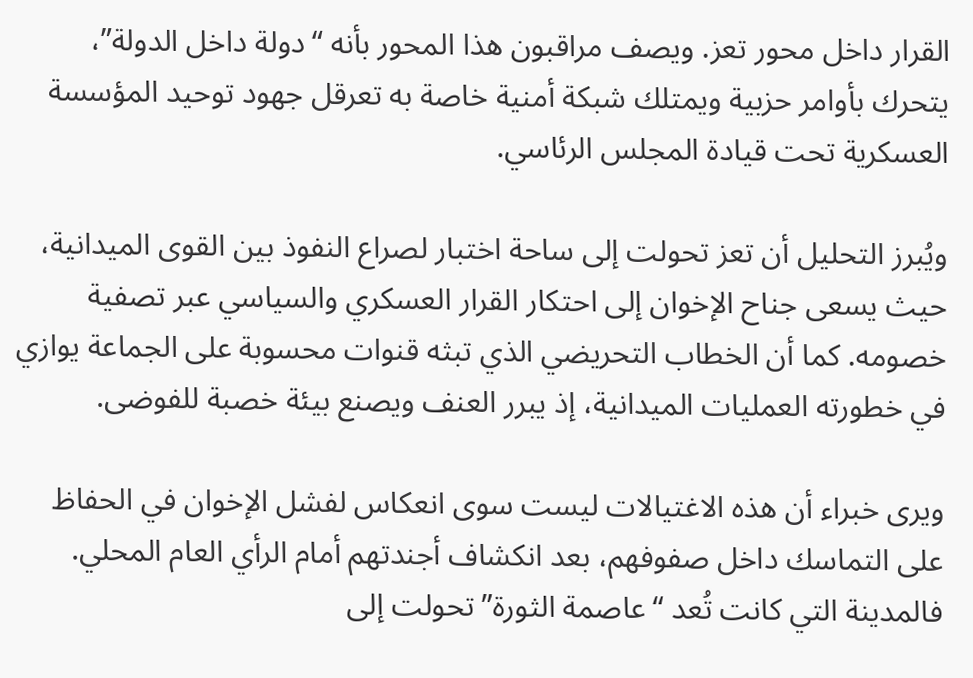القرار داخل محور تعز. ويصف مراقبون هذا المحور بأنه “دولة داخل الدولة”، يتحرك بأوامر حزبية ويمتلك شبكة أمنية خاصة به تعرقل جهود توحيد المؤسسة العسكرية تحت قيادة المجلس الرئاسي.

ويُبرز التحليل أن تعز تحولت إلى ساحة اختبار لصراع النفوذ بين القوى الميدانية، حيث يسعى جناح الإخوان إلى احتكار القرار العسكري والسياسي عبر تصفية خصومه. كما أن الخطاب التحريضي الذي تبثه قنوات محسوبة على الجماعة يوازي في خطورته العمليات الميدانية، إذ يبرر العنف ويصنع بيئة خصبة للفوضى.

ويرى خبراء أن هذه الاغتيالات ليست سوى انعكاس لفشل الإخوان في الحفاظ على التماسك داخل صفوفهم، بعد انكشاف أجندتهم أمام الرأي العام المحلي. فالمدينة التي كانت تُعد “عاصمة الثورة” تحولت إلى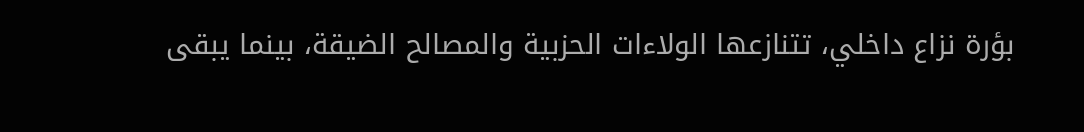بؤرة نزاع داخلي، تتنازعها الولاءات الحزبية والمصالح الضيقة، بينما يبقى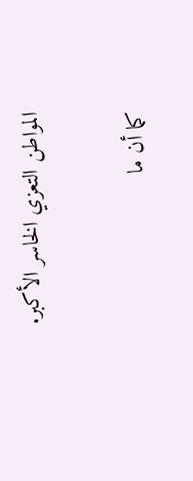المواطن التعزي الخاسر الأكبر.

كما أن ما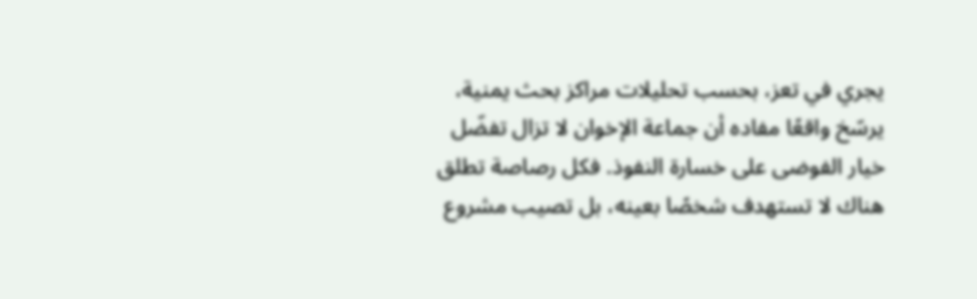يجري في تعز، بحسب تحليلات مراكز بحث يمنية، يرسّخ واقعًا مفاده أن جماعة الإخوان لا تزال تفضّل خيار الفوضى على خسارة النفوذ. فكل رصاصة تطلق هناك لا تستهدف شخصًا بعينه، بل تصيب مشروع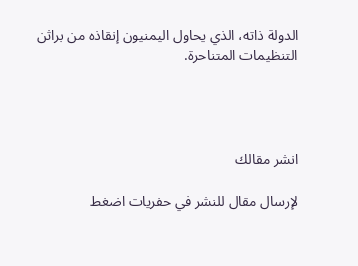الدولة ذاته، الذي يحاول اليمنيون إنقاذه من براثن التنظيمات المتناحرة.




انشر مقالك

لإرسال مقال للنشر في حفريات اضغط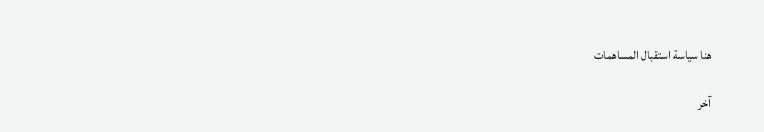هنا سياسة استقبال المساهمات

آخر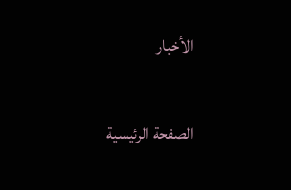الأخبار

الصفحة الرئيسية